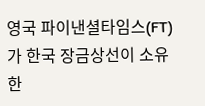영국 파이낸셜타임스(FT)가 한국 장금상선이 소유한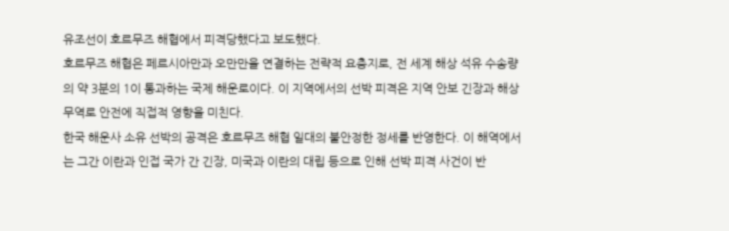유조선이 호르무즈 해협에서 피격당했다고 보도했다.
호르무즈 해협은 페르시아만과 오만만을 연결하는 전략적 요충지로, 전 세계 해상 석유 수송량의 약 3분의 1이 통과하는 국제 해운로이다. 이 지역에서의 선박 피격은 지역 안보 긴장과 해상 무역로 안전에 직접적 영향을 미친다.
한국 해운사 소유 선박의 공격은 호르무즈 해협 일대의 불안정한 정세를 반영한다. 이 해역에서는 그간 이란과 인접 국가 간 긴장, 미국과 이란의 대립 등으로 인해 선박 피격 사건이 반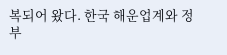복되어 왔다. 한국 해운업계와 정부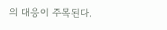의 대응이 주목된다.